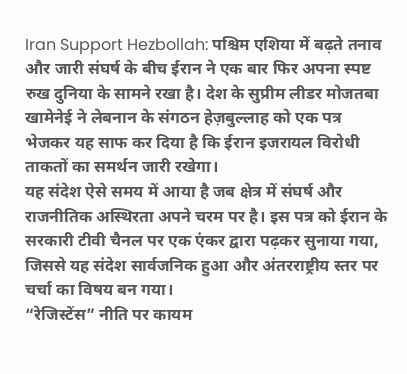Iran Support Hezbollah: पश्चिम एशिया में बढ़ते तनाव और जारी संघर्ष के बीच ईरान ने एक बार फिर अपना स्पष्ट रुख दुनिया के सामने रखा है। देश के सुप्रीम लीडर मोजतबा खामेनेई ने लेबनान के संगठन हेज़बुल्लाह को एक पत्र भेजकर यह साफ कर दिया है कि ईरान इजरायल विरोधी ताकतों का समर्थन जारी रखेगा।
यह संदेश ऐसे समय में आया है जब क्षेत्र में संघर्ष और राजनीतिक अस्थिरता अपने चरम पर है। इस पत्र को ईरान के सरकारी टीवी चैनल पर एक एंकर द्वारा पढ़कर सुनाया गया, जिससे यह संदेश सार्वजनिक हुआ और अंतरराष्ट्रीय स्तर पर चर्चा का विषय बन गया।
“रेजिस्टेंस” नीति पर कायम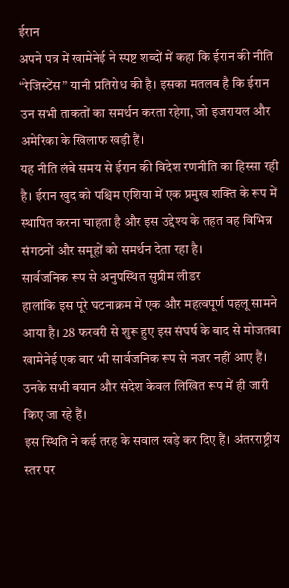ईरान
अपने पत्र में खामेनेई ने स्पष्ट शब्दों में कहा कि ईरान की नीति “रेजिस्टेंस” यानी प्रतिरोध की है। इसका मतलब है कि ईरान उन सभी ताकतों का समर्थन करता रहेगा, जो इजरायल और अमेरिका के खिलाफ खड़ी हैं।
यह नीति लंबे समय से ईरान की विदेश रणनीति का हिस्सा रही है। ईरान खुद को पश्चिम एशिया में एक प्रमुख शक्ति के रूप में स्थापित करना चाहता है और इस उद्देश्य के तहत वह विभिन्न संगठनों और समूहों को समर्थन देता रहा है।
सार्वजनिक रूप से अनुपस्थित सुप्रीम लीडर
हालांकि इस पूरे घटनाक्रम में एक और महत्वपूर्ण पहलू सामने आया है। 28 फरवरी से शुरू हुए इस संघर्ष के बाद से मोजतबा खामेनेई एक बार भी सार्वजनिक रूप से नजर नहीं आए हैं। उनके सभी बयान और संदेश केवल लिखित रूप में ही जारी किए जा रहे हैं।
इस स्थिति ने कई तरह के सवाल खड़े कर दिए हैं। अंतरराष्ट्रीय स्तर पर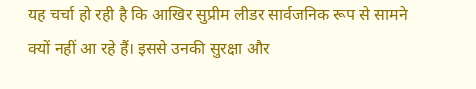यह चर्चा हो रही है कि आखिर सुप्रीम लीडर सार्वजनिक रूप से सामने क्यों नहीं आ रहे हैं। इससे उनकी सुरक्षा और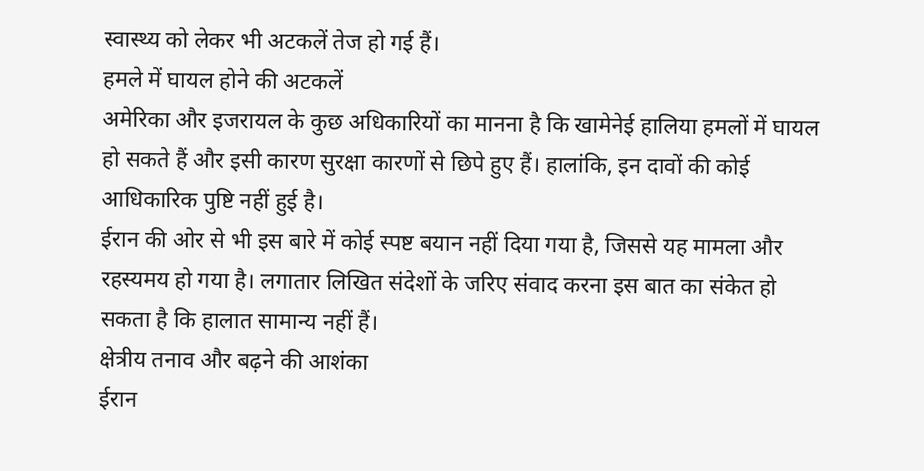स्वास्थ्य को लेकर भी अटकलें तेज हो गई हैं।
हमले में घायल होने की अटकलें
अमेरिका और इजरायल के कुछ अधिकारियों का मानना है कि खामेनेई हालिया हमलों में घायल हो सकते हैं और इसी कारण सुरक्षा कारणों से छिपे हुए हैं। हालांकि, इन दावों की कोई आधिकारिक पुष्टि नहीं हुई है।
ईरान की ओर से भी इस बारे में कोई स्पष्ट बयान नहीं दिया गया है, जिससे यह मामला और रहस्यमय हो गया है। लगातार लिखित संदेशों के जरिए संवाद करना इस बात का संकेत हो सकता है कि हालात सामान्य नहीं हैं।
क्षेत्रीय तनाव और बढ़ने की आशंका
ईरान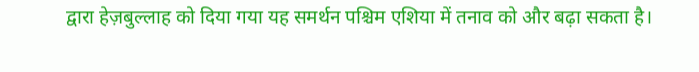द्वारा हेज़बुल्लाह को दिया गया यह समर्थन पश्चिम एशिया में तनाव को और बढ़ा सकता है।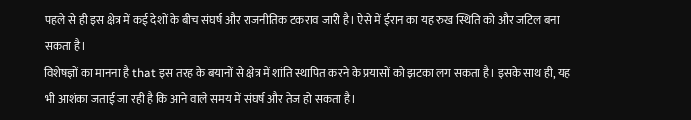पहले से ही इस क्षेत्र में कई देशों के बीच संघर्ष और राजनीतिक टकराव जारी है। ऐसे में ईरान का यह रुख स्थिति को और जटिल बना सकता है।
विशेषज्ञों का मानना है that इस तरह के बयानों से क्षेत्र में शांति स्थापित करने के प्रयासों को झटका लग सकता है। इसके साथ ही, यह भी आशंका जताई जा रही है कि आने वाले समय में संघर्ष और तेज हो सकता है।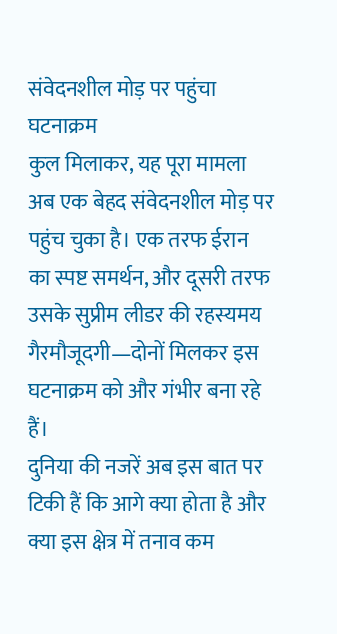संवेदनशील मोड़ पर पहुंचा घटनाक्रम
कुल मिलाकर, यह पूरा मामला अब एक बेहद संवेदनशील मोड़ पर पहुंच चुका है। एक तरफ ईरान का स्पष्ट समर्थन, और दूसरी तरफ उसके सुप्रीम लीडर की रहस्यमय गैरमौजूदगी—दोनों मिलकर इस घटनाक्रम को और गंभीर बना रहे हैं।
दुनिया की नजरें अब इस बात पर टिकी हैं कि आगे क्या होता है और क्या इस क्षेत्र में तनाव कम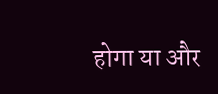होगा या और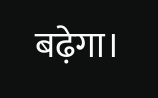बढ़ेगा।